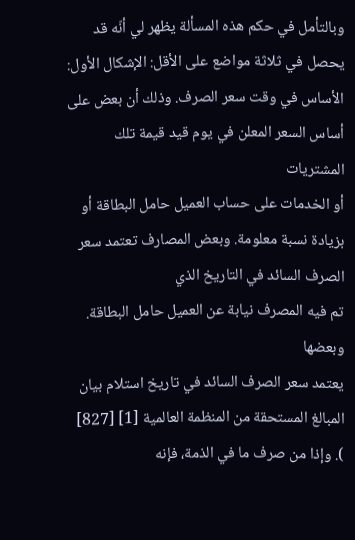وبالتأمل في حكم هذه المسألة يظهر لي أنّه قد يحصل في ثلاثة مواضع على الأقل: الإشكال الأول: الأساس في وقت سعر الصرف. وذلك أن بعض على أساس السعر المعلن في يوم قيد قيمة تلك المشتريات
أو الخدمات على حساب العميل حامل البطاقة أو بزيادة نسبة معلومة. وبعض المصارف تعتمد سعر الصرف السائد في التاريخ الذي
تم فيه المصرف نيابة عن العميل حامل البطاقة. وبعضها
يعتمد سعر الصرف السائد في تاريخ استلام بيان المبالغ المستحقة من المنظمة العالمية [1] [827] ). وإذا من صرف ما في الذمة، فإنه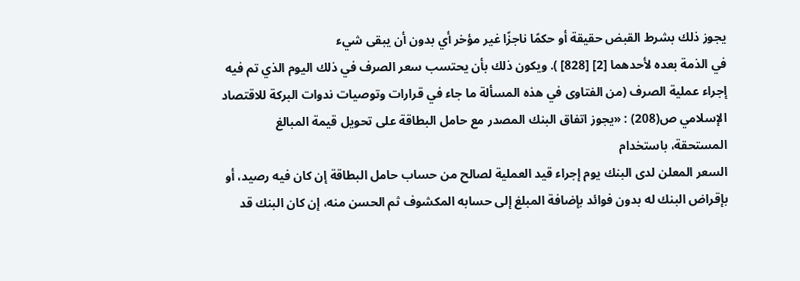يجوز ذلك بشرط القبض حقيقة أو حكمًا ناجزًا غير مؤخر أي بدون أن يبقى شيء
في الذمة بعده لأحدهما [2] [828] ). ويكون ذلك بأن يحتسب سعر الصرف في ذلك اليوم الذي تم فيه إجراء عملية الصرف (من الفتاوى في هذه المسألة ما جاء في قرارات وتوصيات ندوات البركة للاقتصاد الإسلامي ص(208) : «يجوز اتفاق البنك المصدر مع حامل البطاقة على تحويل قيمة المبالغ المستحقة، باستخدام
السعر المعلن لدى البنك يوم إجراء قيد العملية لصالح من حساب حامل البطاقة إن كان فيه رصيد، أو بإقراض البنك له بدون فوائد بإضافة المبلغ إلى حسابه المكشوف ثم الحسن منه، إن كان البنك قد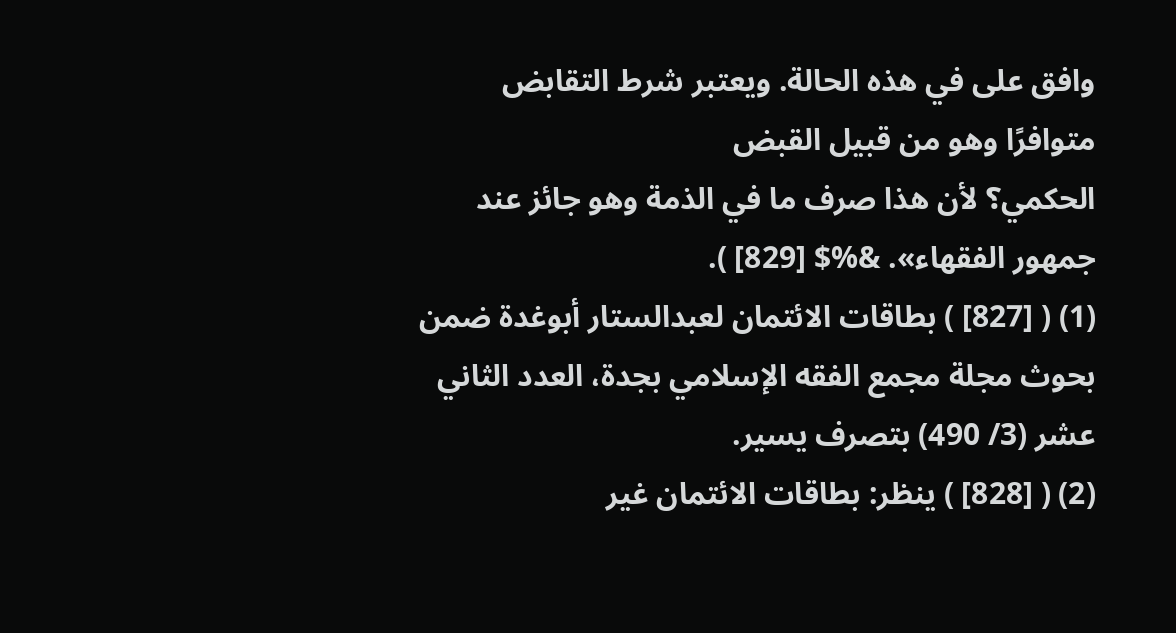وافق على في هذه الحالة. ويعتبر شرط التقابض متوافرًا وهو من قبيل القبض
الحكمي؟ لأن هذا صرف ما في الذمة وهو جائز عند جمهور الفقهاء». &%$ [829] ).
(1) ( [827] ) بطاقات الائتمان لعبدالستار أبوغدة ضمن بحوث مجلة مجمع الفقه الإسلامي بجدة، العدد الثاني عشر (3/ 490) بتصرف يسير.
(2) ( [828] ) ينظر: بطاقات الائتمان غير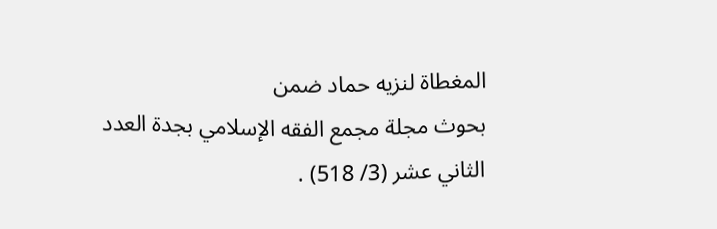المغطاة لنزيه حماد ضمن
بحوث مجلة مجمع الفقه الإسلامي بجدة العدد الثاني عشر (3/ 518) .